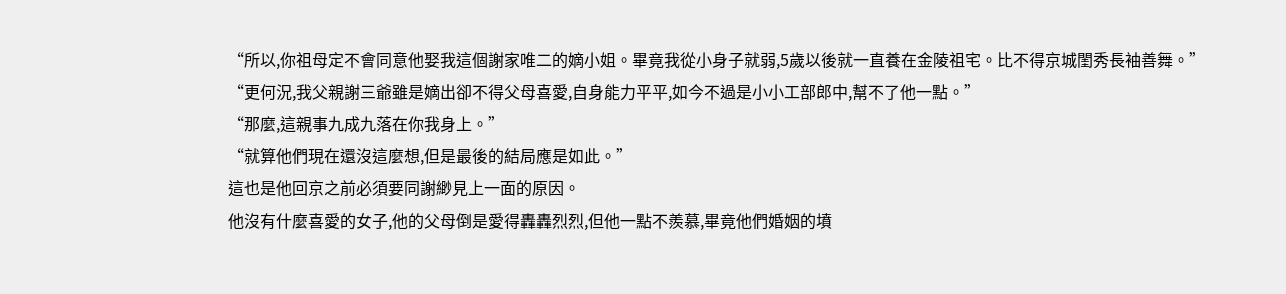“所以,你祖母定不會同意他娶我這個謝家唯二的嫡小姐。畢竟我從小身子就弱,5歲以後就一直養在金陵祖宅。比不得京城閨秀長袖善舞。”
“更何況,我父親謝三爺雖是嫡出卻不得父母喜愛,自身能力平平,如今不過是小小工部郎中,幫不了他一點。”
“那麼,這親事九成九落在你我身上。”
“就算他們現在還沒這麼想,但是最後的結局應是如此。”
這也是他回京之前必須要同謝緲見上一面的原因。
他沒有什麼喜愛的女子,他的父母倒是愛得轟轟烈烈,但他一點不羨慕,畢竟他們婚姻的墳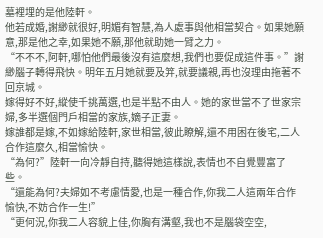墓裡埋的是他陸軒。
他若成婚,謝緲就很好,明媚有智慧,為人處事與他相當契合。如果她願意,那是他之幸,如果她不願,那他就助她一臂之力。
“不不不,阿軒,哪怕他們最後沒有這麼想,我們也要促成這件事。”謝緲腦子轉得飛快。明年五月她就要及笄,就要議親,再也沒理由拖著不回京城。
嫁得好不好,縱使千挑萬選,也是半點不由人。她的家世當不了世家宗婦,多半選個門戶相當的家族,嫡子正妻。
嫁誰都是嫁,不如嫁給陸軒,家世相當,彼此瞭解,還不用困在後宅,二人合作這麼久,相當愉快。
“為何?”陸軒一向冷靜自持,聽得她這樣說,表情也不自覺豐富了些。
“還能為何?夫婦如不考慮情愛,也是一種合作,你我二人這兩年合作愉快,不妨合作一生!”
“更何況,你我二人容貌上佳,你胸有溝壑,我也不是腦袋空空,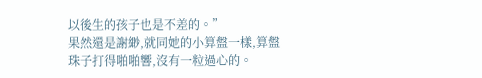以後生的孩子也是不差的。”
果然還是謝緲,就同她的小算盤一樣,算盤珠子打得啪啪響,沒有一粒過心的。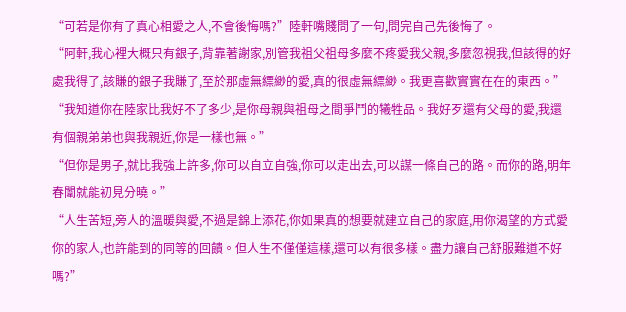“可若是你有了真心相愛之人,不會後悔嗎?”陸軒嘴賤問了一句,問完自己先後悔了。
“阿軒,我心裡大概只有銀子,背靠著謝家,別管我祖父祖母多麼不疼愛我父親,多麼忽視我,但該得的好處我得了,該賺的銀子我賺了,至於那虛無縹緲的愛,真的很虛無縹緲。我更喜歡實實在在的東西。”
“我知道你在陸家比我好不了多少,是你母親與祖母之間爭鬥的犧牲品。我好歹還有父母的愛,我還有個親弟弟也與我親近,你是一樣也無。”
“但你是男子,就比我強上許多,你可以自立自強,你可以走出去,可以謀一條自己的路。而你的路,明年春闈就能初見分曉。”
“人生苦短,旁人的溫暖與愛,不過是錦上添花,你如果真的想要就建立自己的家庭,用你渴望的方式愛你的家人,也許能到的同等的回饋。但人生不僅僅這樣,還可以有很多樣。盡力讓自己舒服難道不好嗎?”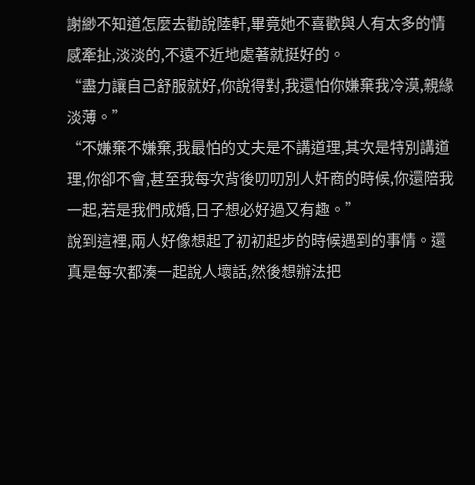謝緲不知道怎麼去勸說陸軒,畢竟她不喜歡與人有太多的情感牽扯,淡淡的,不遠不近地處著就挺好的。
“盡力讓自己舒服就好,你說得對,我還怕你嫌棄我冷漠,親緣淡薄。”
“不嫌棄不嫌棄,我最怕的丈夫是不講道理,其次是特別講道理,你卻不會,甚至我每次背後叨叨別人奸商的時候,你還陪我一起,若是我們成婚,日子想必好過又有趣。”
說到這裡,兩人好像想起了初初起步的時候遇到的事情。還真是每次都湊一起說人壞話,然後想辦法把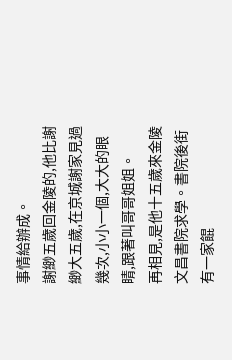事情給辦成。
謝緲五歲回金陵的,他比謝緲大五歲,在京城謝家見過幾次,小小一個,大大的眼睛,跟著叫哥哥姐姐。
再相見,是他十五歲來金陵文昌書院求學。書院後街有一家餛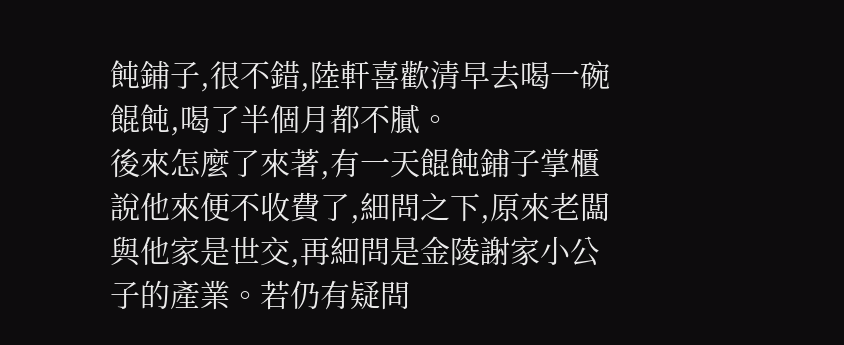飩鋪子,很不錯,陸軒喜歡清早去喝一碗餛飩,喝了半個月都不膩。
後來怎麼了來著,有一天餛飩鋪子掌櫃說他來便不收費了,細問之下,原來老闆與他家是世交,再細問是金陵謝家小公子的產業。若仍有疑問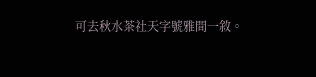可去秋水茶社天字號雅間一敘。